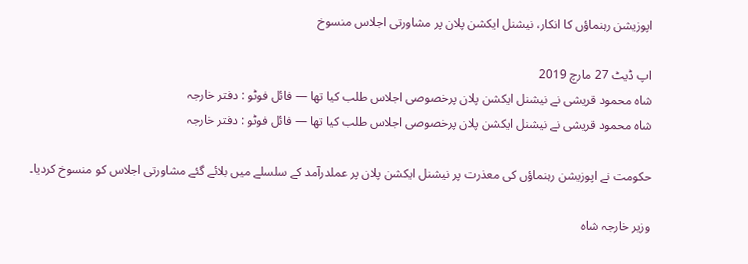اپوزیشن رہنماؤں کا انکار، نیشنل ایکشن پلان پر مشاورتی اجلاس منسوخ

اپ ڈیٹ 27 مارچ 2019
شاہ محمود قریشی نے نیشنل ایکشن پلان پرخصوصی اجلاس طلب کیا تھا — فائل فوٹو : دفتر خارجہ
شاہ محمود قریشی نے نیشنل ایکشن پلان پرخصوصی اجلاس طلب کیا تھا — فائل فوٹو : دفتر خارجہ

حکومت نے اپوزیشن رہنماؤں کی معذرت پر نیشنل ایکشن پلان پر عملدرآمد کے سلسلے میں بلائے گئے مشاورتی اجلاس کو منسوخ کردیا۔

وزیر خارجہ شاہ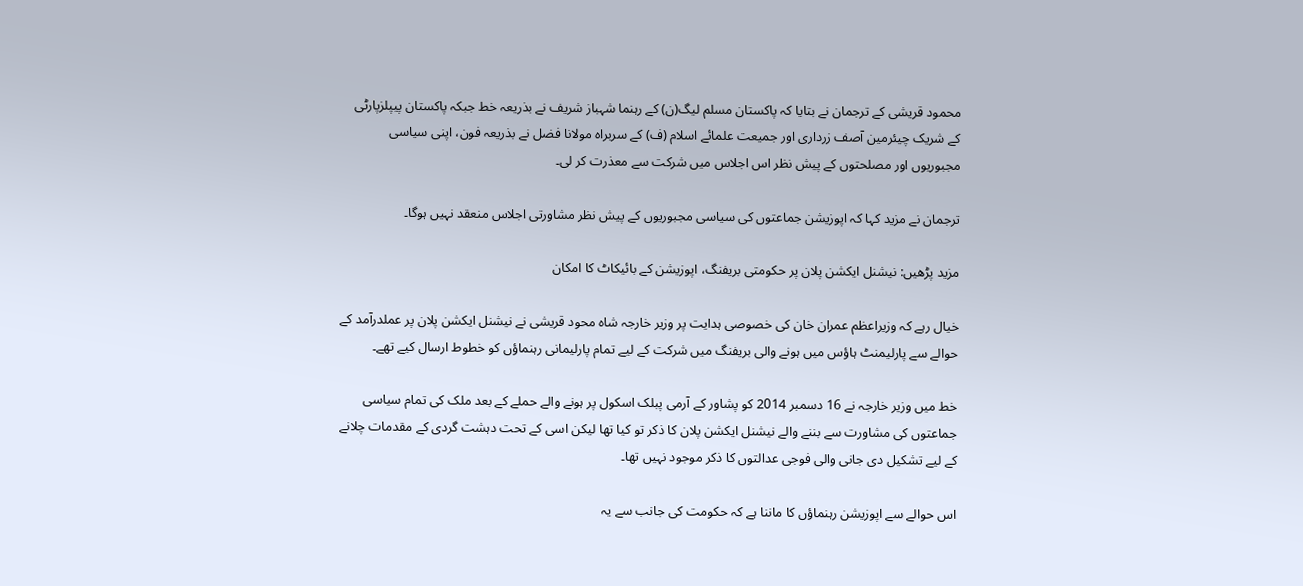محمود قریشی کے ترجمان نے بتایا کہ پاکستان مسلم لیگ(ن) کے رہنما شہباز شریف نے بذریعہ خط جبکہ پاکستان پیپلزپارٹی کے شریک چیئرمین آصف زرداری اور جمیعت علمائے اسلام (ف) کے سربراہ مولانا فضل نے بذریعہ فون، اپنی سیاسی مجبوریوں اور مصلحتوں کے پیش نظر اس اجلاس میں شرکت سے معذرت کر لی۔

ترجمان نے مزید کہا کہ اپوزیشن جماعتوں کی سیاسی مجبوریوں کے پیش نظر مشاورتی اجلاس منعقد نہیں ہوگا۔

مزید پڑھیں: نیشنل ایکشن پلان پر حکومتی بریفنگ، اپوزیشن کے بائیکاٹ کا امکان

خیال رہے کہ وزیراعظم عمران خان کی خصوصی ہدایت پر وزیر خارجہ شاہ محود قریشی نے نیشنل ایکشن پلان پر عملدرآمد کے حوالے سے پارلیمنٹ ہاؤس میں ہونے والی بریفنگ میں شرکت کے لیے تمام پارلیمانی رہنماؤں کو خطوط ارسال کیے تھے۔

خط میں وزیر خارجہ نے 16 دسمبر 2014 کو پشاور کے آرمی پبلک اسکول پر ہونے والے حملے کے بعد ملک کی تمام سیاسی جماعتوں کی مشاورت سے بننے والے نیشنل ایکشن پلان کا ذکر تو کیا تھا لیکن اسی کے تحت دہشت گردی کے مقدمات چلانے کے لیے تشکیل دی جانی والی فوجی عدالتوں کا ذکر موجود نہیں تھا۔

اس حوالے سے اپوزیشن رہنماؤں کا ماننا ہے کہ حکومت کی جانب سے یہ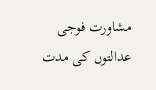مشاورت فوجی عدالتوں کی مدت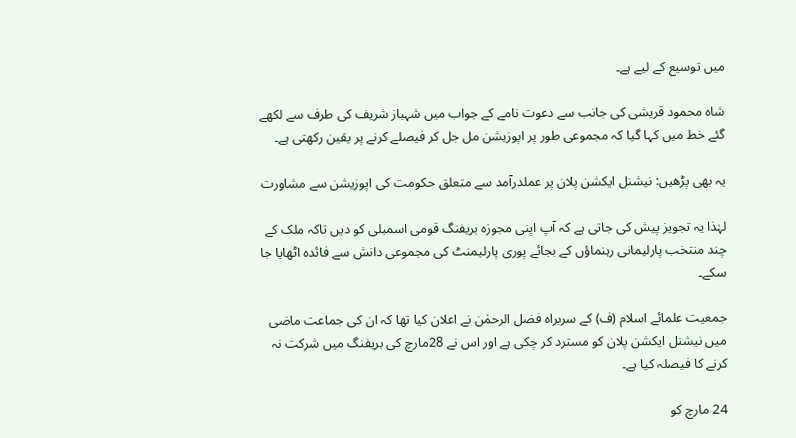میں توسیع کے لیے ہے۔

شاہ محمود قریشی کی جانب سے دعوت نامے کے جواب میں شہباز شریف کی طرف سے لکھے گئے خط میں کہا گیا کہ مجموعی طور پر اپوزیشن مل جل کر فیصلے کرنے پر یقین رکھتی ہے۔

یہ بھی پڑھیں: نیشنل ایکشن پلان پر عملدرآمد سے متعلق حکومت کی اپوزیشن سے مشاورت

لہٰذا یہ تجویز پیش کی جاتی ہے کہ آپ اپنی مجوزہ بریفنگ قومی اسمبلی کو دیں تاکہ ملک کے چند منتخب پارلیمانی رہنماؤں کے بجائے پوری پارلیمنٹ کی مجموعی دانش سے فائدہ اٹھایا جا سکے۔

جمعیت علمائے اسلام (ف) کے سربراہ فضل الرحمٰن نے اعلان کیا تھا کہ ان کی جماعت ماضی میں نیشنل ایکشن پلان کو مسترد کر چکی ہے اور اس نے 28مارچ کی بریفنگ میں شرکت نہ کرنے کا فیصلہ کیا ہے۔

24 مارچ کو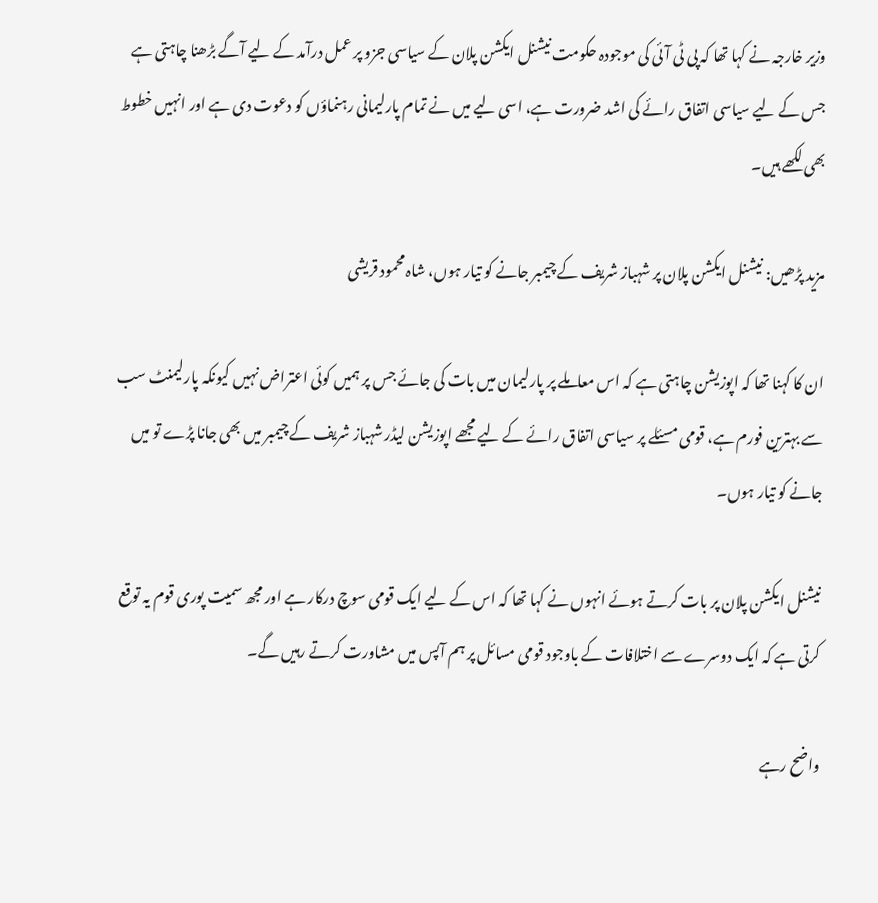وزیر خارجہ نے کہا تھا کہ پی ٹی آئی کی موجودہ حکومت نیشنل ایکشن پلان کے سیاسی جزو پر عمل درآمد کے لیے آگے بڑھنا چاہتی ہے جس کے لیے سیاسی اتفاق رائے کی اشد ضرورت ہے، اسی لیے میں نے تمام پارلیمانی رہنماؤں کو دعوت دی ہے اور انہیں خطوط بھی لکھے ہیں۔

مزید پڑھیں: نیشنل ایکشن پلان پر شہباز شریف کے چیمبر جانے کو تیار ہوں، شاہ محمود قریشی

ان کا کہنا تھا کہ اپوزیشن چاہتی ہے کہ اس معاملے پر پارلیمان میں بات کی جائے جس پر ہمیں کوئی اعتراض نہیں کیونکہ پارلیمنٹ سب سے بہترین فورم ہے، قومی مسئلے پر سیاسی اتفاق رائے کے لیے مجھے اپوزیشن لیڈر شہباز شریف کے چیمبر میں بھی جانا پڑے تو میں جانے کو تیار ہوں۔

نیشنل ایکشن پلان پر بات کرتے ہوئے انہوں نے کہا تھا کہ اس کے لیے ایک قومی سوچ درکار ہے اور مجھ سمیت پوری قوم یہ توقع کرتی ہے کہ ایک دوسرے سے اختلافات کے باوجود قومی مسائل پر ہم آپس میں مشاورت کرتے رہیں گے۔

واضح رہے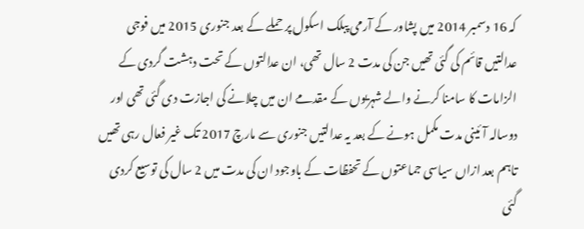کہ 16 دسمبر 2014 میں پشاور کے آرمی پبلک اسکول پر حملے کے بعد جنوری 2015 میں فوجی عدالتیں قائم کی گئی تھیں جن کی مدت 2 سال تھی، ان عدالتوں کے تحت دہشت گردی کے الزامات کا سامنا کرنے والے شہریوں کے مقدمے ان میں چلانے کی اجازت دی گئی تھی اور دوسالہ آئینی مدت مکمل ہونے کے بعد یہ عدالتیں جنوری سے مارچ 2017 تک غیر فعال رہی تھیں تاہم بعد ازاں سیاسی جماعتوں کے تحفظات کے باوجود ان کی مدت میں 2 سال کی توسیع کردی گئی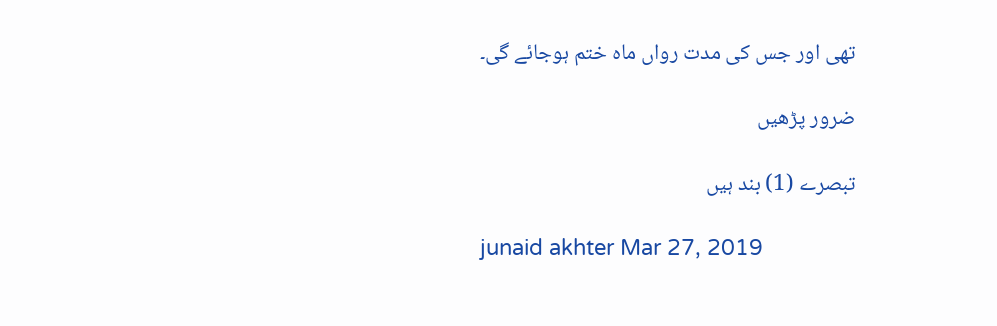تھی اور جس کی مدت رواں ماہ ختم ہوجائے گی۔

ضرور پڑھیں

تبصرے (1) بند ہیں

junaid akhter Mar 27, 2019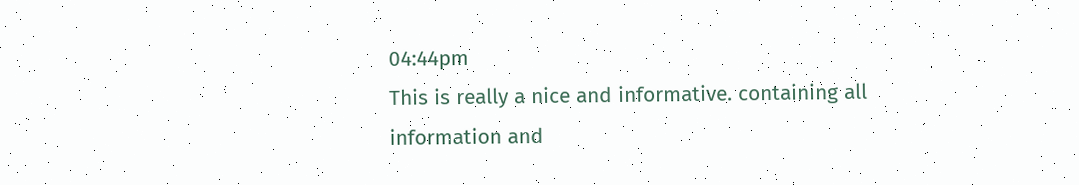04:44pm
This is really a nice and informative. containing all information and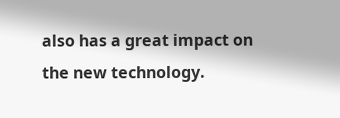also has a great impact on the new technology.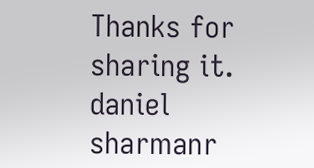Thanks for sharing it. daniel sharmanr